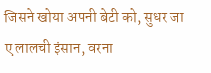जिसने खोया अपनी बेटी को, सुधर जा ए लालची इंसान, वरना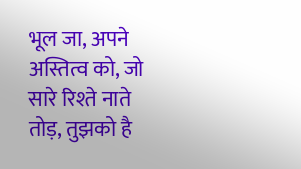भूल जा, अपने अस्तित्व को, जो सारे रिश्ते नाते तोड़, तुझको है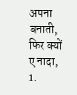अपना बनाती, फिर क्यों ए नादा,
1.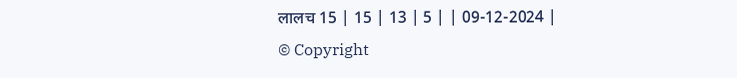लालच 15 | 15 | 13 | 5 | | 09-12-2024 |
© Copyright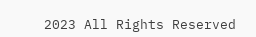2023 All Rights Reserved